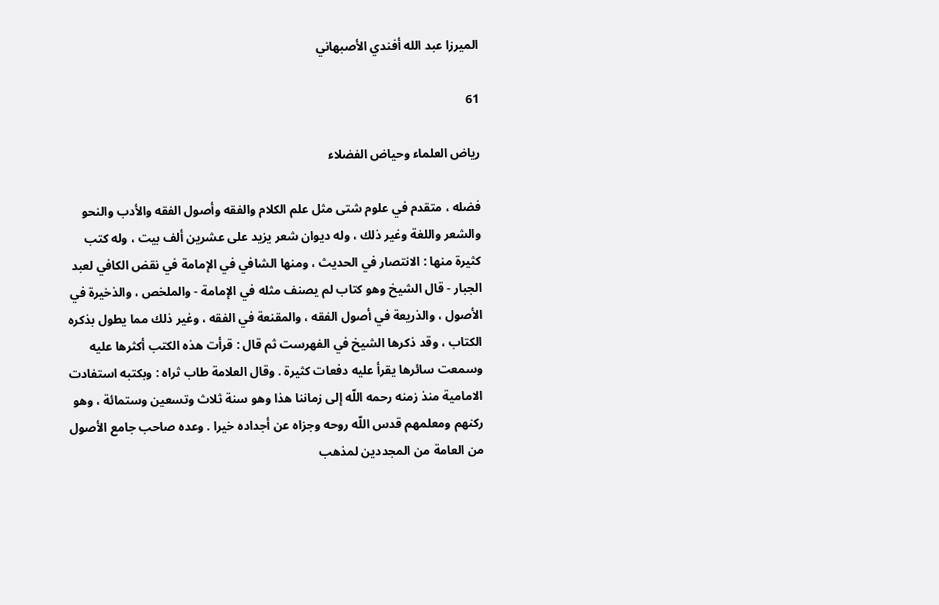الميرزا عبد الله أفندي الأصبهاني

61

رياض العلماء وحياض الفضلاء

فضله ، متقدم في علوم شتى مثل علم الكلام والفقه وأصول الفقه والأدب والنحو والشعر واللغة وغير ذلك ، وله ديوان شعر يزيد على عشرين ألف بيت ، وله كتب كثيرة منها : الانتصار في الحديث ، ومنها الشافي في الإمامة في نقض الكافي لعبد الجبار - قال الشيخ وهو كتاب لم يصنف مثله في الإمامة - والملخص ، والذخيرة في الأصول ، والذريعة في أصول الفقه ، والمقنعة في الفقه ، وغير ذلك مما يطول بذكره الكتاب ، وقد ذكرها الشيخ في الفهرست ثم قال : قرأت هذه الكتب أكثرها عليه وسمعت سائرها يقرأ عليه دفعات كثيرة . وقال العلامة طاب ثراه : وبكتبه استفادت الامامية منذ زمنه رحمه اللّه إلى زماننا هذا وهو سنة ثلاث وتسعين وستمائة ، وهو ركنهم ومعلمهم قدس اللّه روحه وجزاه عن أجداده خيرا . وعده صاحب جامع الأصول من العامة من المجددين لمذهب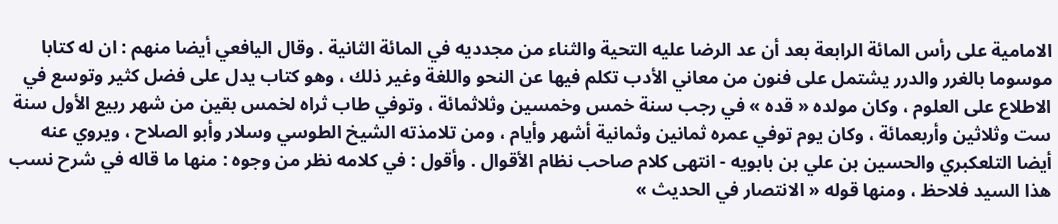الامامية على رأس المائة الرابعة بعد أن عد الرضا عليه التحية والثناء من مجدديه في المائة الثانية . وقال اليافعي أيضا منهم : ان له كتابا موسوما بالغرر والدرر يشتمل على فنون من معاني الأدب تكلم فيها عن النحو واللغة وغير ذلك ، وهو كتاب يدل على فضل كثير وتوسع في الاطلاع على العلوم ، وكان مولده « قده » في رجب سنة خمس وخمسين وثلاثمائة ، وتوفي طاب ثراه لخمس بقين من شهر ربيع الأول سنة ست وثلاثين وأربعمائة ، وكان يوم توفي عمره ثمانين وثمانية أشهر وأيام ، ومن تلامذته الشيخ الطوسي وسلار وأبو الصلاح ، ويروي عنه أيضا التلعكبري والحسين بن علي بن بابويه - انتهى كلام صاحب نظام الأقوال . وأقول : في كلامه نظر من وجوه : منها ما قاله في شرح نسب هذا السيد فلاحظ ، ومنها قوله « الانتصار في الحديث »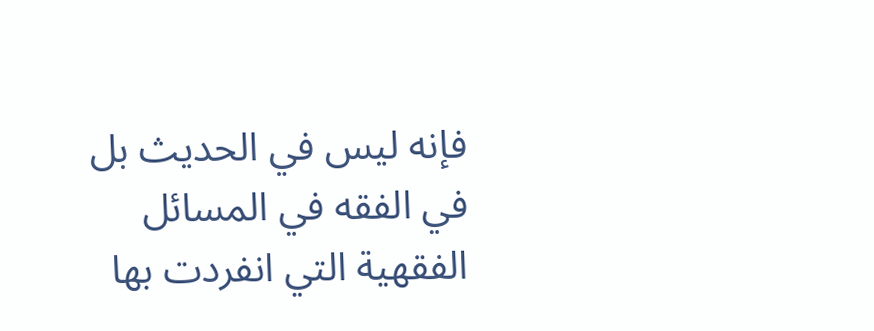فإنه ليس في الحديث بل في الفقه في المسائل الفقهية التي انفردت بها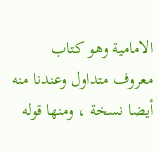الامامية وهو كتاب معروف متداول وعندنا منه أيضا نسخة ، ومنها قوله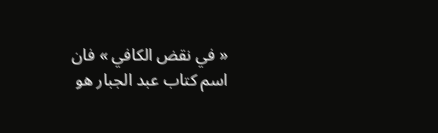« في نقض الكافي » فان اسم كتاب عبد الجبار هو